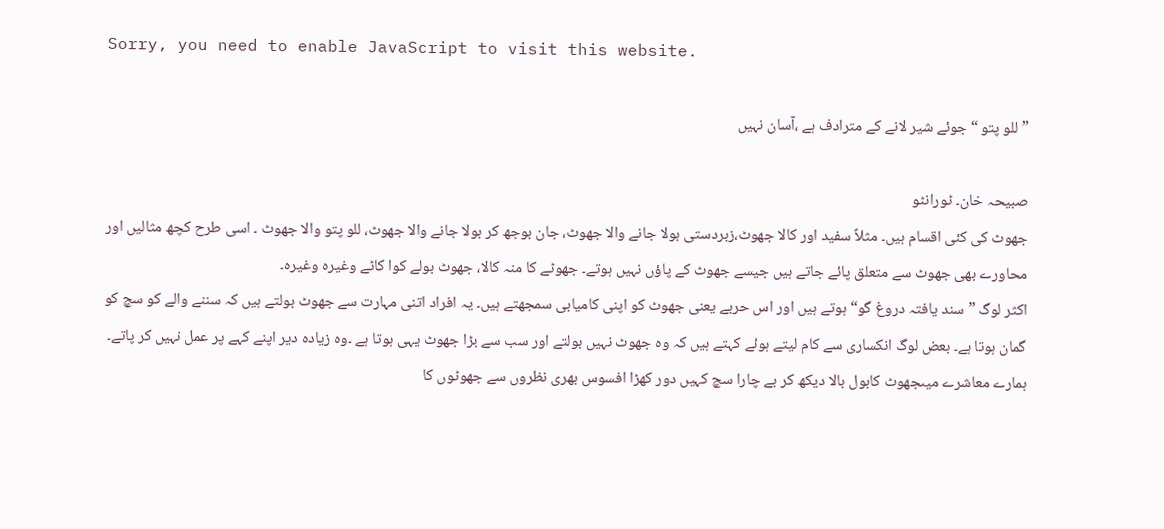Sorry, you need to enable JavaScript to visit this website.

”للو پتو “جوئے شیر لانے کے مترادف ہے ،آسان نہیں

صبیحہ خان۔ ٹورانٹو
جھوٹ کی کئی اقسام ہیں۔ مثلاً سفید اور کالا جھوٹ،زبردستی بولا جانے والا جھوٹ، جان بوجھ کر بولا جانے والا جھوٹ، للو پتو والا جھوٹ ۔ اسی طرح کچھ مثالیں اور محاورے بھی جھوٹ سے متعلق پائے جاتے ہیں جیسے جھوٹ کے پاؤں نہیں ہوتے۔ جھوٹے کا منہ کالا، جھوٹ بولے کوا کاٹے وغیرہ وغیرہ۔
اکثر لوگ ”سند یافتہ دروغ گو“ ہوتے ہیں اور اس حربے یعنی جھوٹ کو اپنی کامیابی سمجھتے ہیں۔ یہ افراد اتنی مہارت سے جھوٹ بولتے ہیں کہ سننے والے کو سچ کو گمان ہوتا ہے۔ بعض لوگ انکساری سے کام لیتے ہوئے کہتے ہیں کہ وہ جھوٹ نہیں بولتے اور سب سے بڑا جھوٹ یہی ہوتا ہے ۔وہ زیادہ دیر اپنے کہے پر عمل نہیں کر پاتے۔ ہمارے معاشرے میںجھوٹ کابول بالا دیکھ کر بے چارا سچ کہیں دور کھڑا افسوس بھری نظروں سے جھوٹوں کا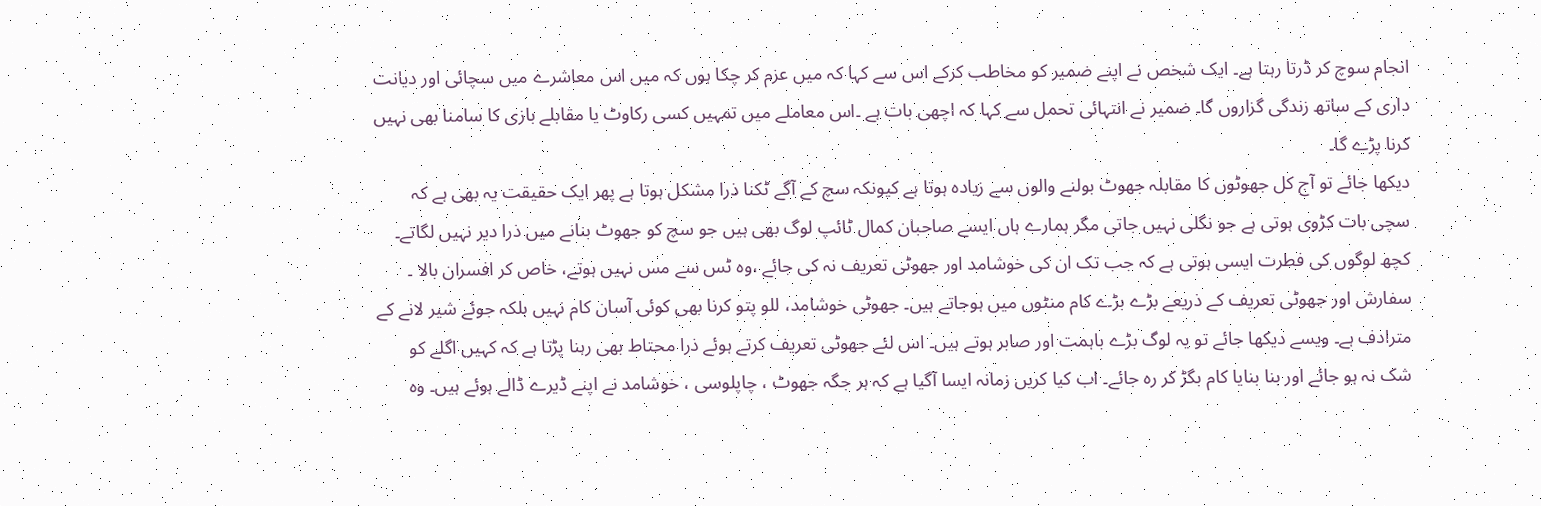انجام سوچ کر ڈرتا رہتا ہے۔ ایک شخص نے اپنے ضمیر کو مخاطب کرکے اس سے کہا کہ میں عزم کر چکا ہوں کہ میں اس معاشرے میں سچائی اور دیانت داری کے ساتھ زندگی گزاروں گا۔ ضمیر نے انتہائی تحمل سے کہا کہ اچھی بات ہے ۔اس معاملے میں تمہیں کسی رکاوٹ یا مقابلے بازی کا سامنا بھی نہیں کرنا پڑے گا۔
دیکھا جائے تو آج کل جھوٹوں کا مقابلہ جھوٹ بولنے والوں سے زیادہ ہوتا ہے کیونکہ سچ کے آگے ٹکنا ذرا مشکل ہوتا ہے پھر ایک حقیقت یہ بھی ہے کہ سچی بات کڑوی ہوتی ہے جو نگلی نہیں جاتی مگر ہمارے ہاں ایسے صاحبان کمال ٹائپ لوگ بھی ہیں جو سچ کو جھوٹ بنانے میں ذرا دیر نہیں لگاتے۔ کچھ لوگوں کی فطرت ایسی ہوتی ہے کہ جب تک ان کی خوشامد اور جھوٹی تعریف نہ کی جائے ،وہ ٹس سے مس نہیں ہوتے، خاص کر افسران بالا ۔ سفارش اور جھوٹی تعریف کے ذریعے بڑے بڑے کام منٹوں میں ہوجاتے ہیں۔ جھوٹی خوشامد، للو پتو کرنا بھی کوئی آسان کام نہیں بلکہ جوئے شیر لانے کے مترادف ہے۔ ویسے دیکھا جائے تو یہ لوگ بڑے باہمت اور صابر ہوتے ہیں۔ اس لئے جھوٹی تعریف کرتے ہوئے ذرا محتاط بھی رہنا پڑتا ہے کہ کہیں اگلے کو شک نہ ہو جائے اور بنا بنایا کام بگڑ کر رہ جائے۔ اب کیا کریں زمانہ ایسا آگیا ہے کہ ہر جگہ جھوٹ ، چاپلوسی ، خوشامد نے اپنے ڈیرے ڈالے ہوئے ہیں۔ وہ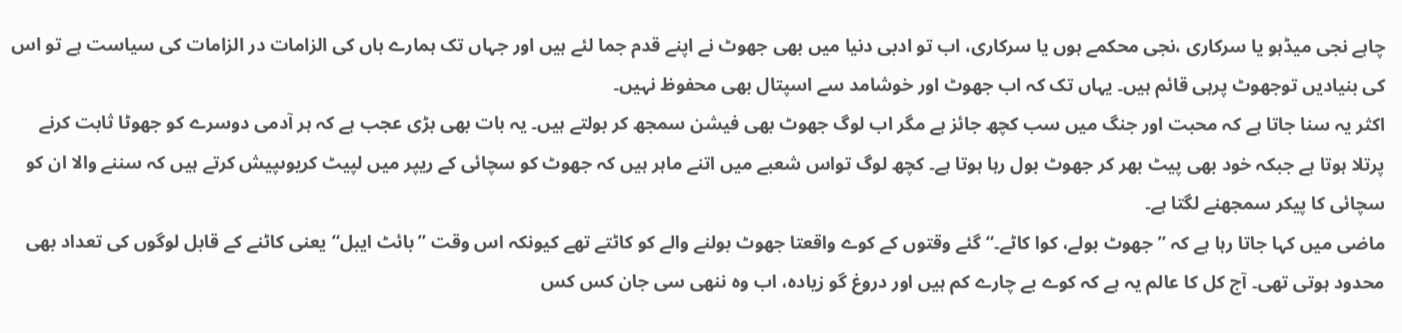چاہے نجی میڈہو یا سرکاری ،نجی محکمے ہوں یا سرکاری، اب تو ادبی دنیا میں بھی جھوٹ نے اپنے قدم جما لئے ہیں اور جہاں تک ہمارے ہاں کی الزامات در الزامات کی سیاست ہے تو اس کی بنیادیں توجھوٹ پرہی قائم ہیں۔ یہاں تک کہ اب جھوٹ اور خوشامد سے اسپتال بھی محفوظ نہیں۔
اکثر یہ سنا جاتا ہے کہ محبت اور جنگ میں سب کچھ جائز ہے مگر اب لوگ جھوٹ بھی فیشن سمجھ کر بولتے ہیں۔ یہ بات بھی بڑی عجب ہے کہ ہر آدمی دوسرے کو جھوٹا ثابت کرنے پرتلا ہوتا ہے جبکہ خود بھی پیٹ بھر کر جھوٹ بول رہا ہوتا ہے۔ کچھ لوگ تواس شعبے میں اتنے ماہر ہیں کہ جھوٹ کو سچائی کے ریپر میں لپیٹ کریوںپیش کرتے ہیں کہ سننے والا ان کو سچائی کا پیکر سمجھنے لگتا ہے۔
ماضی میں کہا جاتا رہا ہے کہ ”جھوٹ بولے، کوا کاٹے۔“گئے وقتوں کے کوے واقعتا جھوٹ بولنے والے کو کاٹتے تھے کیونکہ اس وقت ”بائٹ ایبل“یعنی کاٹنے کے قابل لوگوں کی تعداد بھی محدود ہوتی تھی۔ آج کل کا عالم یہ ہے کہ کوے بے چارے کم ہیں اور دروغ گو زیادہ، اب وہ ننھی سی جان کس کس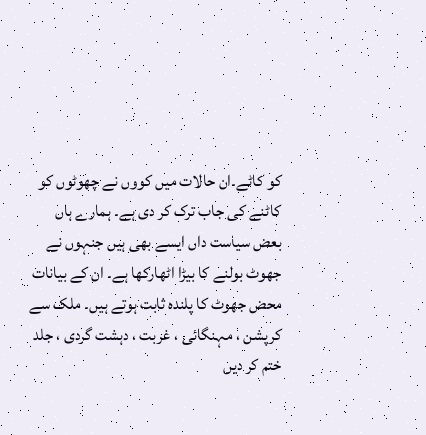کو کاٹے۔ان حالات میں کووں نے چھوٹوں کو کاٹنے کی جاب ترک کر دی ہے۔ ہمارے ہاں بعض سیاست داں ایسے بھی ہیں جنہوں نے جھوٹ بولنے کا بیڑا اٹھارکھا ہے۔ ان کے بیانات محض جھوٹ کا پلندہ ثابت ہوتے ہیں۔ ملک سے کرپشن ، مہنگائی ، غربت ، دہشت گردی ، جلد ختم کر دیں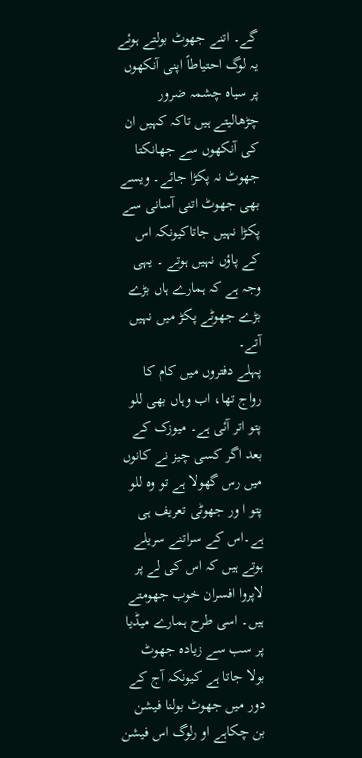گے۔ اتنے جھوٹ بولتے ہوئے یہ لوگ احتیاطاً اپنی آنکھوں پر سیاہ چشمہ ضرور چڑھالیتے ہیں تاکہ کہیں ان کی آنکھوں سے جھانکتا جھوٹ نہ پکڑا جائے۔ ویسے بھی جھوٹ اتنی آسانی سے پکڑا نہیں جاتاکیونکہ اس کے پاؤں نہیں ہوتے ۔ یہی وجہ ہے کہ ہمارے ہاں بڑے بڑے جھوٹے پکڑ میں نہیں آتے۔
پہلے دفتروں میں کام کا رواج تھا، اب وہاں بھی للو پتو اتر آئی ہے۔ میوزک کے بعد اگر کسی چیز نے کانوں میں رس گھولا ہے تو وہ للو پتو ا ور جھوٹی تعریف ہی ہے۔اس کے سراتنے سریلے ہوتے ہیں کہ اس کی لے پر لاپروا افسران خوب جھومتے ہیں۔ اسی طرح ہمارے میڈیا پر سب سے زیادہ جھوٹ بولا جاتا ہے کیونکہ آج کے دور میں جھوٹ بولنا فیشن بن چکاہے او رلوگ اس فیشن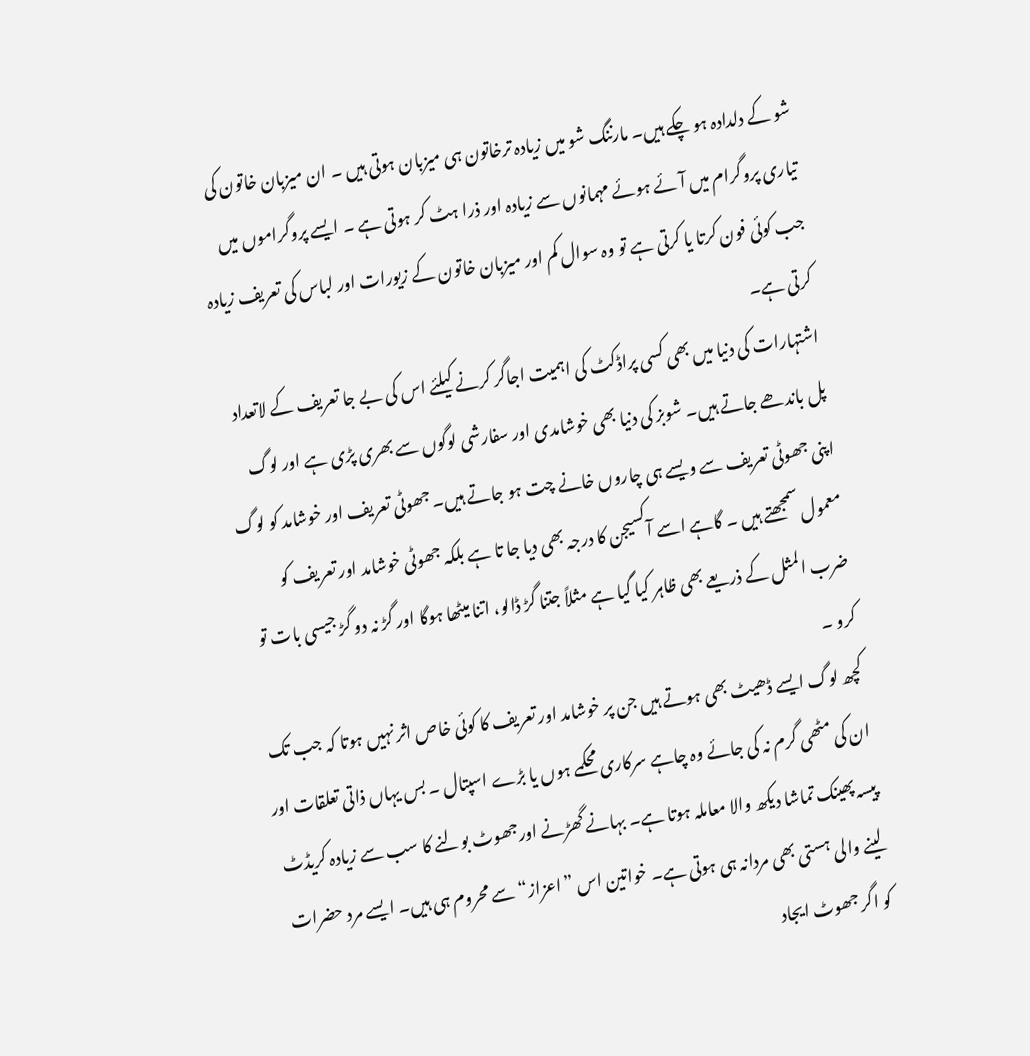شو کے دلدادہ ہو چکے ہیں۔ مارننگ شو میں زیادہ ترخاتون ہی میزبان ہوتی ہیں ۔ ان میزبان خاتون کی تیاری پروگرام میں آئے ہوئے مہمانوں سے زیادہ اور ذرا ہٹ کر ہوتی ہے ۔ ایسے پروگراموں میں جب کوئی فون کرتا یا کرتی ہے تو وہ سوال کم اور میزبان خاتون کے زیورات اور لباس کی تعریف زیادہ کرتی ہے۔
اشتہارات کی دنیا میں بھی کسی پراڈکٹ کی اہمیت اجاگر کرنے کیلئے اس کی بے جا تعریف کے لاتعداد پل باندھے جاتے ہیں۔ شوبز کی دنیا بھی خوشامدی اور سفارشی لوگوں سے بھری پڑی ہے اور لوگ اپنی جھوٹی تعریف سے ویسے ہی چاروں خانے چت ہو جاتے ہیں۔ جھوٹی تعریف اور خوشامد کو لوگ معمول سمجھتے ہیں ۔ گاہے اسے آکسیجن کا درجہ بھی دیا جا تا ہے بلکہ جھوٹی خوشامد اور تعریف کو ضرب المثل کے ذریعے بھی ظاہر کیا گیا ہے مثلاً جتنا گڑ ڈالو، اتنا میٹھا ہوگا اور گڑ نہ دو گڑ جیسی بات تو کرو ۔
کچھ لوگ ایسے ڈھیٹ بھی ہوتے ہیں جن پر خوشامد اور تعریف کا کوئی خاص اثر نہیں ہوتا کہ جب تک ان کی مٹھی گرم نہ کی جائے وہ چاہے سرکاری محکمے ہوں یا بڑے اسپتال ۔ بس یہاں ذاتی تعلقات اور پیسہ پھینک تماشا دیکھ والا معاملہ ہوتا ہے۔ بہانے گھڑنے اورجھوٹ بولنے کا سب سے زیادہ کریڈٹ لینے والی ہستی بھی مردانہ ہی ہوتی ہے۔ خواتین اس ”اعزاز“ سے محروم ہی ہیں۔ ایسے مرد حضرات کو اگر جھوٹ ایجاد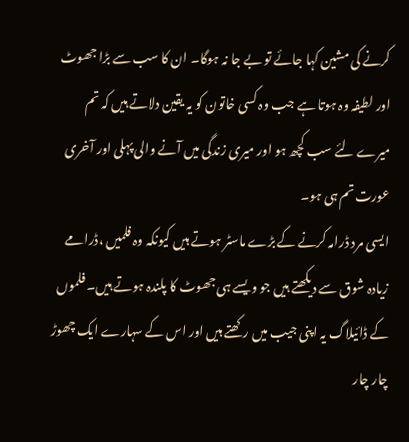کرنے کی مشین کہا جائے تو بے جا نہ ہوگا۔ ان کا سب سے بڑا جھوٹ اور لطیفہ وہ ہوتا ہے جب وہ کسی خاتون کو یہ یقین دلاتے ہیں کہ تم میرے لئے سب کچھ ہو اور میری زندگی میں آنے والی پہلی اور آخری عورت تم ہی ہو۔
ایسی مرد ڈرامہ کرنے کے بڑے ماسٹر ہوتے ہیں کیونکہ وہ فلمیں ،ڈرامے زیادہ شوق سے دیکھتے ہیں جو ویسے ہی جھوٹ کا پلندہ ہوتے ہیں۔ فلموں کے ڈائیلاگ یہ اپنی جیب میں رکھتے ہیں اور اس کے سہارے ایک چھوڑ چار چار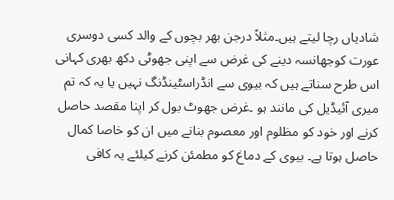شادیاں رچا لیتے ہیں۔مثلاً درجن بھر بچوں کے والد کسی دوسری عورت کوجھانسہ دینے کی غرض سے اپنی جھوٹی دکھ بھری کہانی اس طرح سناتے ہیں کہ بیوی سے انڈراسٹینڈنگ نہیں یا یہ کہ تم میری آئیڈیل کی مانند ہو ۔غرض جھوٹ بول کر اپنا مقصد حاصل کرنے اور خود کو مظلوم اور معصوم بنانے میں ان کو خاصا کمال حاصل ہوتا ہے۔ بیوی کے دماغ کو مطمئن کرنے کیلئے یہ کافی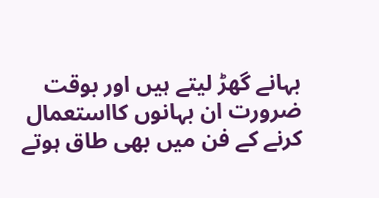بہانے گھڑ لیتے ہیں اور بوقت ضرورت ان بہانوں کااستعمال کرنے کے فن میں بھی طاق ہوتے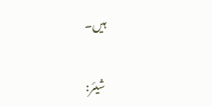ہیں۔


شیئر: